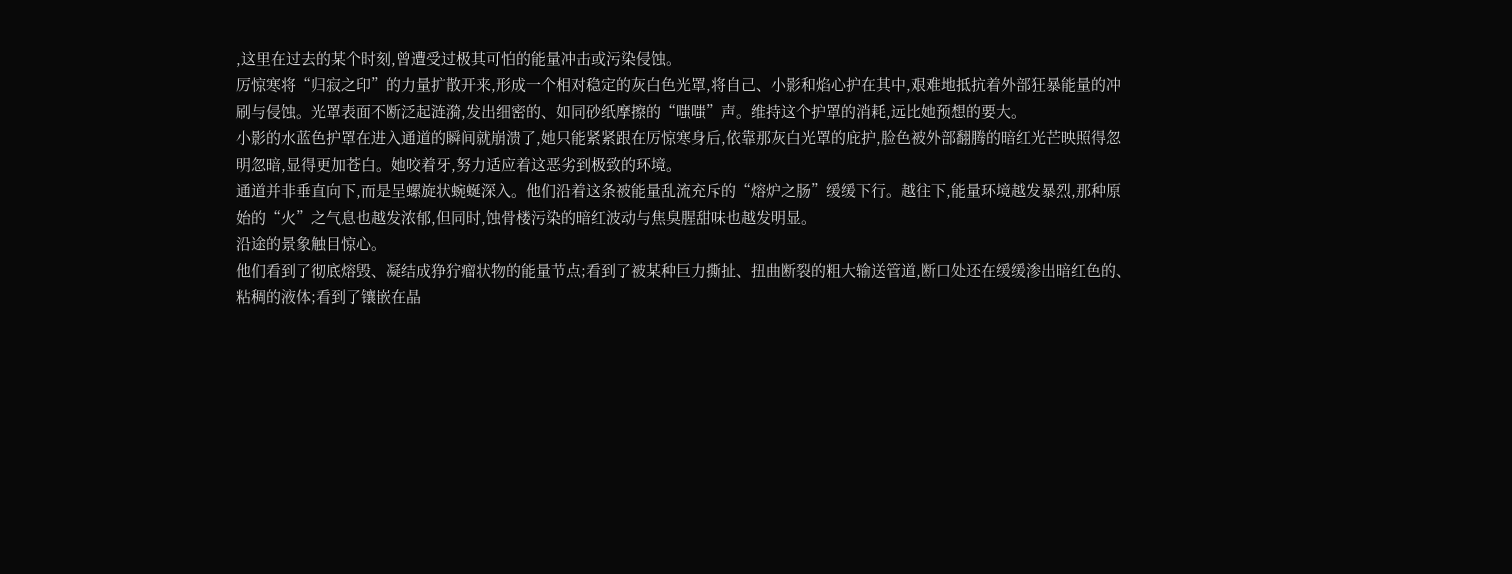,这里在过去的某个时刻,曾遭受过极其可怕的能量冲击或污染侵蚀。
厉惊寒将“归寂之印”的力量扩散开来,形成一个相对稳定的灰白色光罩,将自己、小影和焰心护在其中,艰难地抵抗着外部狂暴能量的冲刷与侵蚀。光罩表面不断泛起涟漪,发出细密的、如同砂纸摩擦的“嗤嗤”声。维持这个护罩的消耗,远比她预想的要大。
小影的水蓝色护罩在进入通道的瞬间就崩溃了,她只能紧紧跟在厉惊寒身后,依靠那灰白光罩的庇护,脸色被外部翻腾的暗红光芒映照得忽明忽暗,显得更加苍白。她咬着牙,努力适应着这恶劣到极致的环境。
通道并非垂直向下,而是呈螺旋状蜿蜒深入。他们沿着这条被能量乱流充斥的“熔炉之肠”缓缓下行。越往下,能量环境越发暴烈,那种原始的“火”之气息也越发浓郁,但同时,蚀骨楼污染的暗红波动与焦臭腥甜味也越发明显。
沿途的景象触目惊心。
他们看到了彻底熔毁、凝结成狰狞瘤状物的能量节点;看到了被某种巨力撕扯、扭曲断裂的粗大输送管道,断口处还在缓缓渗出暗红色的、粘稠的液体;看到了镶嵌在晶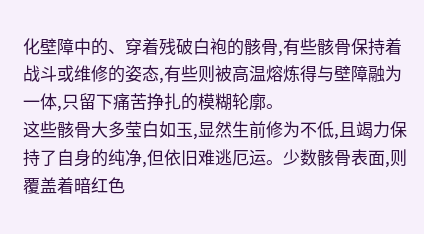化壁障中的、穿着残破白袍的骸骨,有些骸骨保持着战斗或维修的姿态,有些则被高温熔炼得与壁障融为一体,只留下痛苦挣扎的模糊轮廓。
这些骸骨大多莹白如玉,显然生前修为不低,且竭力保持了自身的纯净,但依旧难逃厄运。少数骸骨表面,则覆盖着暗红色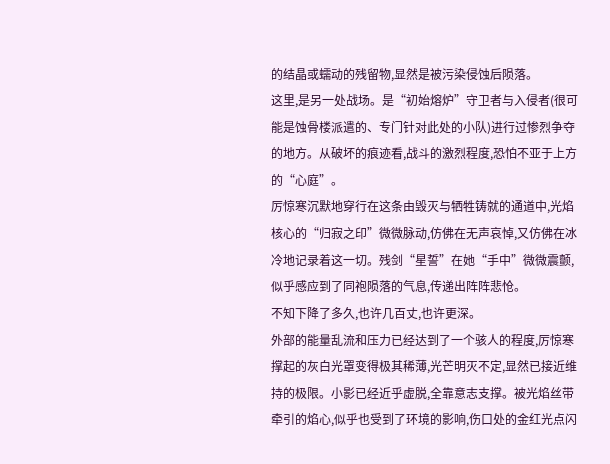的结晶或蠕动的残留物,显然是被污染侵蚀后陨落。
这里,是另一处战场。是“初始熔炉”守卫者与入侵者(很可能是蚀骨楼派遣的、专门针对此处的小队)进行过惨烈争夺的地方。从破坏的痕迹看,战斗的激烈程度,恐怕不亚于上方的“心庭”。
厉惊寒沉默地穿行在这条由毁灭与牺牲铸就的通道中,光焰核心的“归寂之印”微微脉动,仿佛在无声哀悼,又仿佛在冰冷地记录着这一切。残剑“星誓”在她“手中”微微震颤,似乎感应到了同袍陨落的气息,传递出阵阵悲怆。
不知下降了多久,也许几百丈,也许更深。
外部的能量乱流和压力已经达到了一个骇人的程度,厉惊寒撑起的灰白光罩变得极其稀薄,光芒明灭不定,显然已接近维持的极限。小影已经近乎虚脱,全靠意志支撑。被光焰丝带牵引的焰心,似乎也受到了环境的影响,伤口处的金红光点闪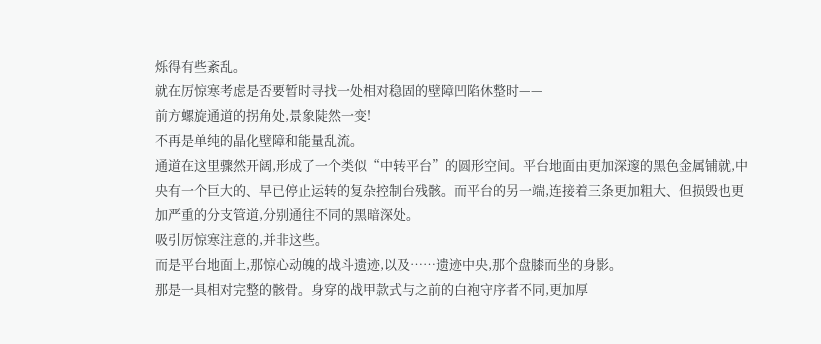烁得有些紊乱。
就在厉惊寒考虑是否要暂时寻找一处相对稳固的壁障凹陷休整时——
前方螺旋通道的拐角处,景象陡然一变!
不再是单纯的晶化壁障和能量乱流。
通道在这里骤然开阔,形成了一个类似“中转平台”的圆形空间。平台地面由更加深邃的黑色金属铺就,中央有一个巨大的、早已停止运转的复杂控制台残骸。而平台的另一端,连接着三条更加粗大、但损毁也更加严重的分支管道,分别通往不同的黑暗深处。
吸引厉惊寒注意的,并非这些。
而是平台地面上,那惊心动魄的战斗遗迹,以及……遗迹中央,那个盘膝而坐的身影。
那是一具相对完整的骸骨。身穿的战甲款式与之前的白袍守序者不同,更加厚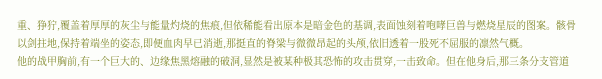重、狰狞,覆盖着厚厚的灰尘与能量灼烧的焦痕,但依稀能看出原本是暗金色的基调,表面蚀刻着咆哮巨兽与燃烧星辰的图案。骸骨以剑拄地,保持着端坐的姿态,即便血肉早已消逝,那挺直的脊梁与微微昂起的头颅,依旧透着一股死不屈服的凛然气概。
他的战甲胸前,有一个巨大的、边缘焦黑熔融的破洞,显然是被某种极其恐怖的攻击贯穿,一击致命。但在他身后,那三条分支管道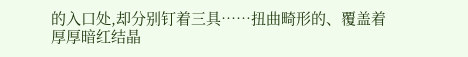的入口处,却分别钉着三具……扭曲畸形的、覆盖着厚厚暗红结晶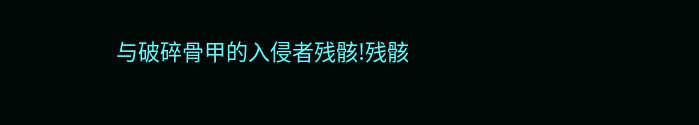与破碎骨甲的入侵者残骸!残骸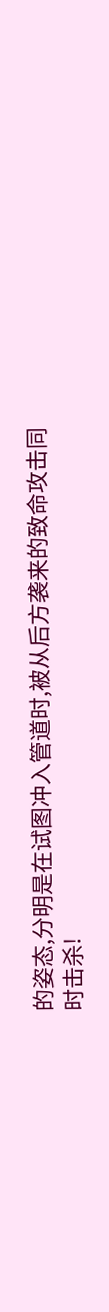的姿态,分明是在试图冲入管道时,被从后方袭来的致命攻击同时击杀!